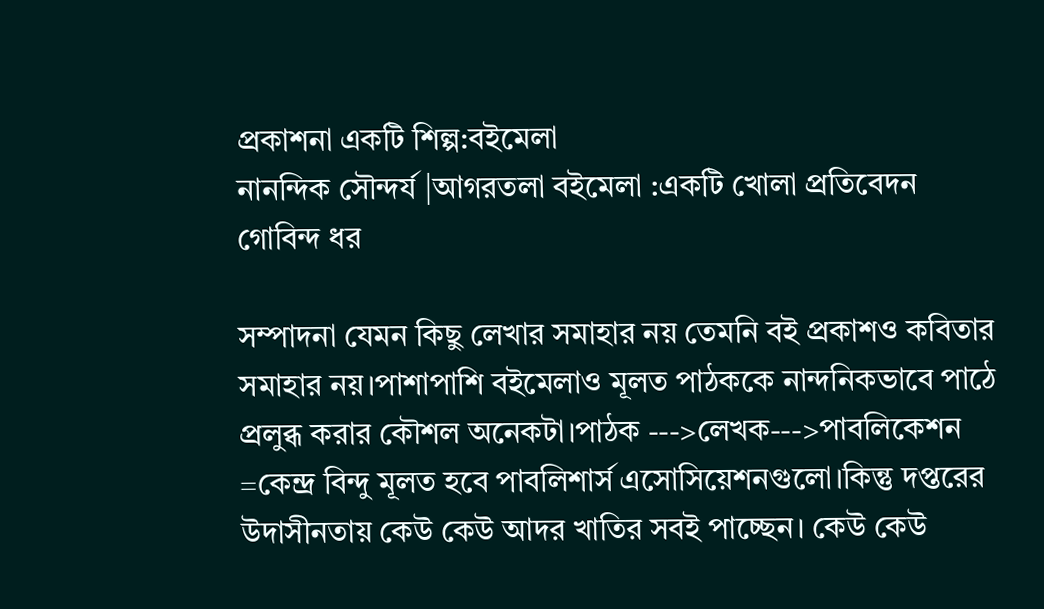প্রকাশনা একটি শিল্প:বইমেলা
নানন্দিক সৌন্দর্য |আগরতলা বইমেলা :একটি খোলা প্রতিবেদন
গোবিন্দ ধর

সম্পাদনা যেমন কিছু লেখার সমাহার নয় তেমনি বই প্রকাশও কবিতার সমাহার নয়।পাশাপাশি বইমেলাও মূলত পাঠককে নান্দনিকভাবে পাঠে প্রলুব্ধ করার কৌশল অনেকটা।পাঠক --->লেখক--->পাবলিকেশন =কেন্দ্র বিন্দু মূলত হবে পাবলিশার্স এসোসিয়েশনগুলো।কিন্তু দপ্তরের উদাসীনতায় কেউ কেউ আদর খাতির সবই পাচ্ছেন। কেউ কেউ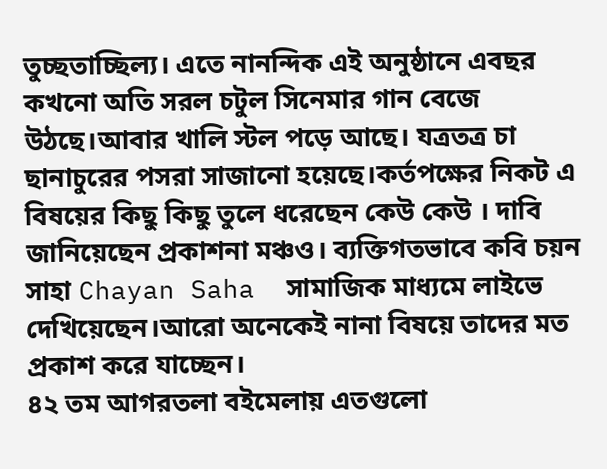তুচ্ছতাচ্ছিল্য। এতে নানন্দিক এই অনুষ্ঠানে এবছর কখনো অতি সরল চটুল সিনেমার গান বেজে উঠছে।আবার খালি স্টল পড়ে আছে। যত্রতত্র চা ছানাচুরের পসরা সাজানো হয়েছে।কর্তপক্ষের নিকট এ বিষয়ের কিছু কিছু তুলে ধরেছেন কেউ কেউ । দাবি জানিয়েছেন প্রকাশনা মঞ্চও। ব্যক্তিগতভাবে কবি চয়ন সাহা Chayan Saha  সামাজিক মাধ্যমে লাইভে দেখিয়েছেন।আরো অনেকেই নানা বিষয়ে তাদের মত প্রকাশ করে যাচ্ছেন।
৪২ তম আগরতলা বইমেলায় এতগুলো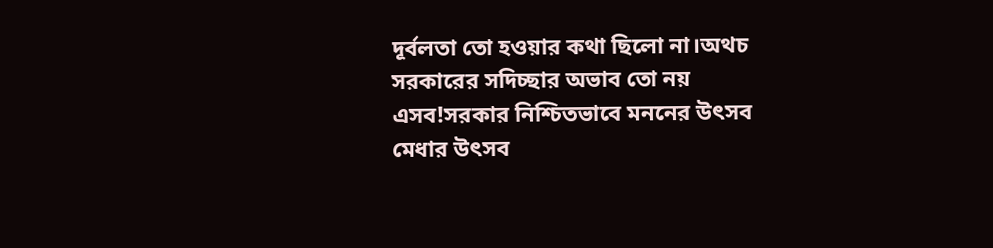দূর্বলতা তো হওয়ার কথা ছিলো না।অথচ সরকারের সদিচ্ছার অভাব তো নয় এসব!সরকার নিশ্চিতভাবে মননের উৎসব মেধার উৎসব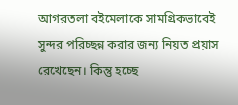আগরতলা বইমেলাকে সামগ্রিকভাবেই সুন্দর পরিচ্ছন্ন করার জন্য নিয়ত প্রয়াস রেখেছেন। কিন্তু হচ্ছে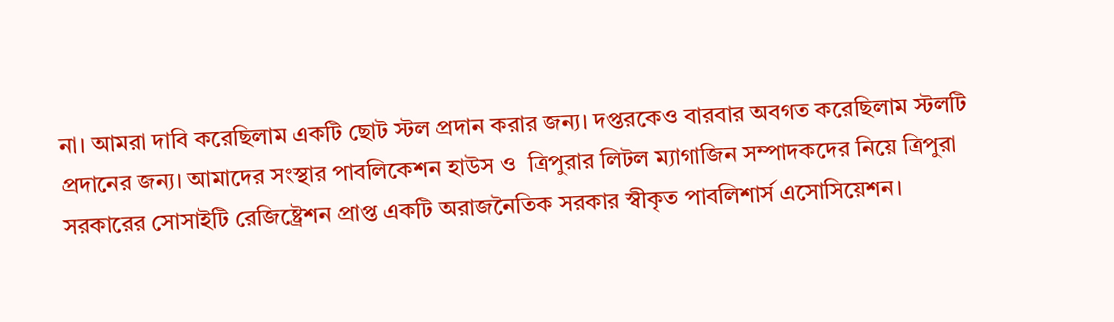না। আমরা দাবি করেছিলাম একটি ছোট স্টল প্রদান করার জন্য। দপ্তরকেও বারবার অবগত করেছিলাম স্টলটি প্রদানের জন্য। আমাদের সংস্থার পাবলিকেশন হাউস ও  ত্রিপুরার লিটল ম্যাগাজিন সম্পাদকদের নিয়ে ত্রিপুরা সরকারের সোসাইটি রেজিষ্ট্রেশন প্রাপ্ত একটি অরাজনৈতিক সরকার স্বীকৃত পাবলিশার্স এসোসিয়েশন।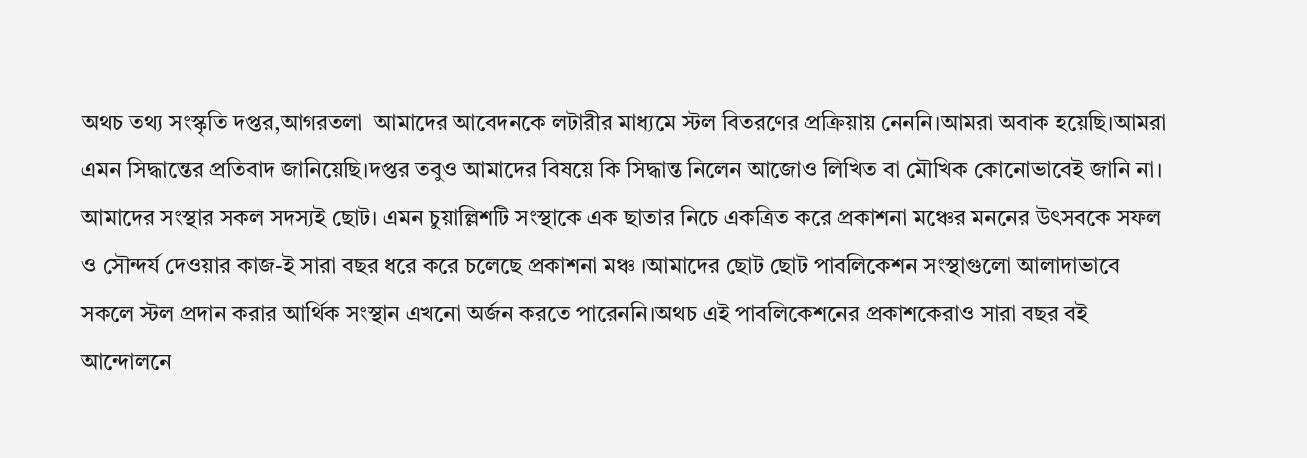অথচ তথ্য সংস্কৃতি দপ্তর,আগরতলা  আমাদের আবেদনকে লটারীর মাধ্যমে স্টল বিতরণের প্রক্রিয়ায় নেননি।আমরা অবাক হয়েছি।আমরা এমন সিদ্ধান্তের প্রতিবাদ জানিয়েছি।দপ্তর তবুও আমাদের বিষয়ে কি সিদ্ধান্ত নিলেন আজোও লিখিত বা মৌখিক কোনোভাবেই জানি না।
আমাদের সংস্থার সকল সদস্যই ছোট। এমন চুয়াল্লিশটি সংস্থাকে এক ছাতার নিচে একত্রিত করে প্রকাশনা মঞ্চের মননের উৎসবকে সফল ও সৌন্দর্য দেওয়ার কাজ-ই সারা বছর ধরে করে চলেছে প্রকাশনা মঞ্চ ।আমাদের ছোট ছোট পাবলিকেশন সংস্থাগুলো আলাদাভাবে সকলে স্টল প্রদান করার আর্থিক সংস্থান এখনো অর্জন করতে পারেননি।অথচ এই পাবলিকেশনের প্রকাশকেরাও সারা বছর বই আন্দোলনে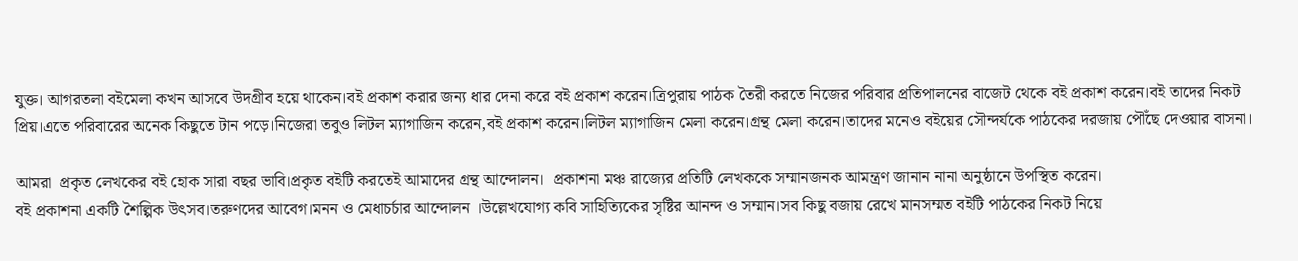যুক্ত। আগরতলা বইমেলা কখন আসবে উদগ্রীব হয়ে থাকেন।বই প্রকাশ করার জন্য ধার দেনা করে বই প্রকাশ করেন।ত্রিপুরায় পাঠক তৈরী করতে নিজের পরিবার প্রতিপালনের বাজেট থেকে বই প্রকাশ করেন।বই তাদের নিকট প্রিয়।এতে পরিবারের অনেক কিছুতে টান পড়ে।নিজেরা তবুও লিটল ম্যাগাজিন করেন,বই প্রকাশ করেন।লিটল ম্যাগাজিন মেলা করেন।গ্রন্থ মেলা করেন।তাদের মনেও বইয়ের সৌন্দর্যকে পাঠকের দরজায় পৌঁছে দেওয়ার বাসনা।

আমরা  প্রকৃত লেখকের বই হোক সারা বছর ভাবি।প্রকৃত বইটি করতেই আমাদের গ্রন্থ আন্দোলন।  প্রকাশনা মঞ্চ রাজ্যের প্রতিটি লেখককে সম্মানজনক আমন্ত্রণ জানান নানা অনুষ্ঠানে উপস্থিত করেন।
বই প্রকাশনা একটি শৈল্পিক উৎসব।তরুণদের আবেগ।মনন ও মেধাচর্চার আন্দোলন ।উল্লেখযোগ্য কবি সাহিত্যিকের সৃষ্টির আনন্দ ও সম্মান।সব কিছু বজায় রেখে মানসম্মত বইটি পাঠকের নিকট নিয়ে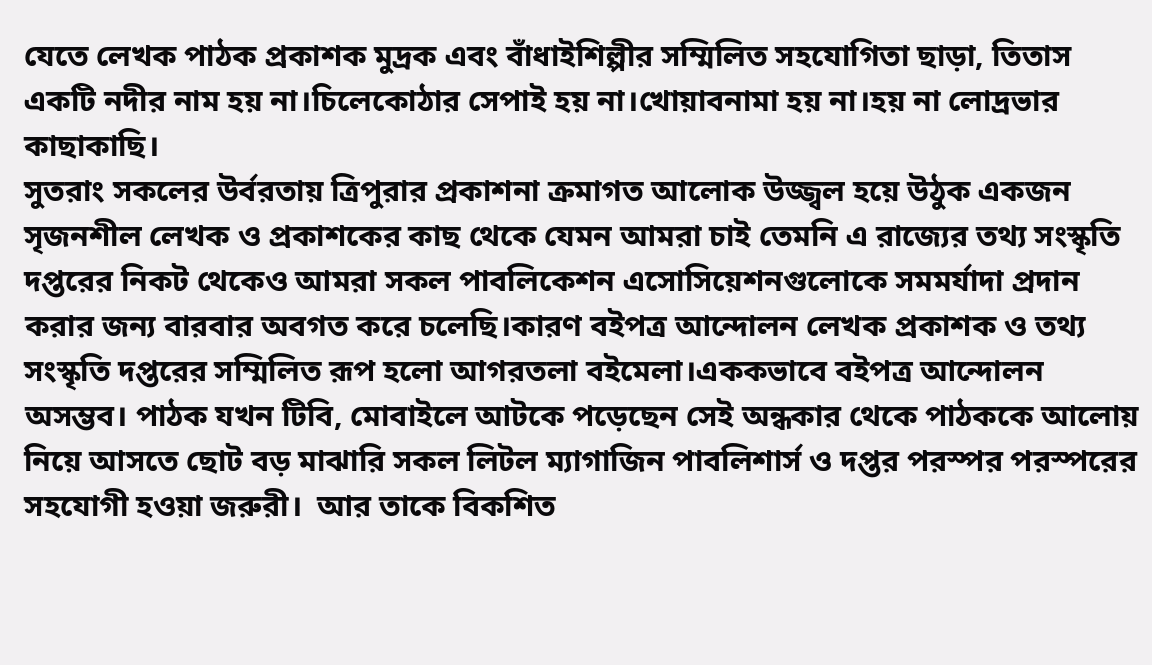যেতে লেখক পাঠক প্রকাশক মুদ্রক এবং বাঁধাইশিল্পীর সম্মিলিত সহযোগিতা ছাড়া, তিতাস একটি নদীর নাম হয় না।চিলেকোঠার সেপাই হয় না।খোয়াবনামা হয় না।হয় না লোদ্রভার কাছাকাছি।
সুতরাং সকলের উর্বরতায় ত্রিপুরার প্রকাশনা ক্রমাগত আলোক উজ্জ্বল হয়ে উঠুক একজন সৃজনশীল লেখক ও প্রকাশকের কাছ থেকে যেমন আমরা চাই তেমনি এ রাজ্যের তথ্য সংস্কৃতি দপ্তরের নিকট থেকেও আমরা সকল পাবলিকেশন এসোসিয়েশনগুলোকে সমমর্যাদা প্রদান করার জন্য বারবার অবগত করে চলেছি।কারণ বইপত্র আন্দোলন লেখক প্রকাশক ও তথ্য সংস্কৃতি দপ্তরের সম্মিলিত রূপ হলো আগরতলা বইমেলা।এককভাবে বইপত্র আন্দোলন অসম্ভব। পাঠক যখন টিবি, মোবাইলে আটকে পড়েছেন সেই অন্ধকার থেকে পাঠককে আলোয় নিয়ে আসতে ছোট বড় মাঝারি সকল লিটল ম্যাগাজিন পাবলিশার্স ও দপ্তর পরস্পর পরস্পরের সহযোগী হওয়া জরুরী।  আর তাকে বিকশিত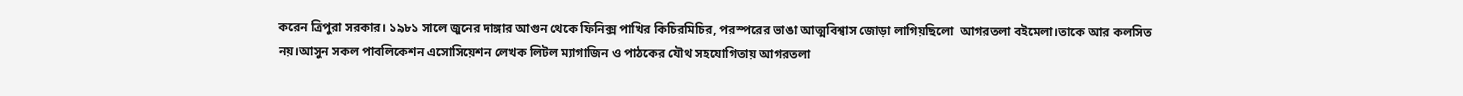করেন ত্রিপুরা সরকার। ১৯৮১ সালে জুনের দাঙ্গার আগুন থেকে ফিনিক্স পাখির কিচিরমিচির, পরস্পরের ভাঙা আত্মবিশ্বাস জোড়া লাগিয়ছিলো  আগরতলা বইমেলা।তাকে আর কলসিত নয়।আসুন সকল পাবলিকেশন এসোসিয়েশন লেখক লিটল ম্যাগাজিন ও পাঠকের যৌথ সহযোগিতায় আগরতলা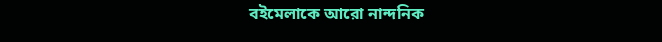বইমেলাকে আরো নান্দনিক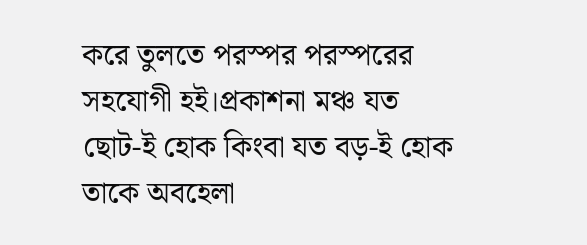করে তুলতে পরস্পর পরস্পরের সহযোগী হই।প্রকাশনা মঞ্চ যত ছোট-ই হোক কিংবা যত বড়-ই হোক তাকে অবহেলা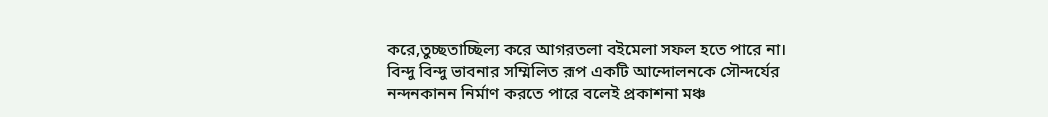করে,তুচ্ছতাচ্ছিল্য করে আগরতলা বইমেলা সফল হতে পারে না।
বিন্দু বিন্দু ভাবনার সম্মিলিত রূপ একটি আন্দোলনকে সৌন্দর্যের নন্দনকানন নির্মাণ করতে পারে বলেই প্রকাশনা মঞ্চ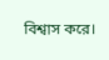বিশ্বাস করে।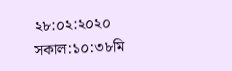২৮:০২:২০২০
সকাল:১০:৩৮মি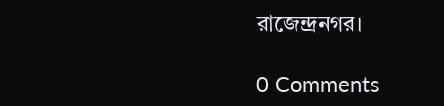রাজেন্দ্রনগর।

0 Comments